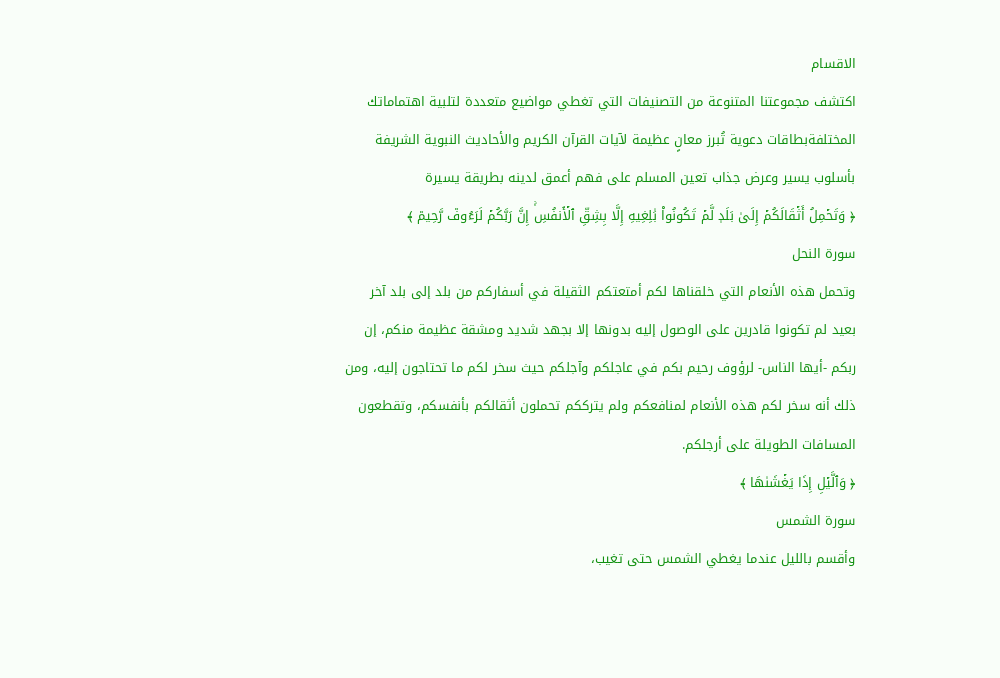الاقسام
اكتشف مجموعتنا المتنوعة من التصنيفات التي تغطي مواضيع متعددة لتلبية اهتماماتك المختلفةبطاقات دعوية تُبرز معانٍ عظيمة لآيات القرآن الكريم والأحاديث النبوية الشريفة بأسلوب يسير وعرض جذاب تعين المسلم على فهم أعمق لدينه بطريقة يسيرة
﴿ وَتَحۡمِلُ أَثۡقَالَكُمۡ إِلَىٰ بَلَدٖ لَّمۡ تَكُونُواْ بَٰلِغِيهِ إِلَّا بِشِقِّ ٱلۡأَنفُسِۚ إِنَّ رَبَّكُمۡ لَرَءُوفٞ رَّحِيمٞ ﴾
سورة النحل
وتحمل هذه الأنعام التي خلقناها لكم أمتعتكم الثقيلة في أسفاركم من بلد إلى بلد آخر بعيد لم تكونوا قادرين على الوصول إليه بدونها إلا بجهد شديد ومشقة عظيمة منكم، إن ربكم -أيها الناس- لرؤوف رحيم بكم في عاجلكم وآجلكم حيث سخر لكم ما تحتاجون إليه، ومن ذلك أنه سخر لكم هذه الأنعام لمنافعكم ولم يترككم تحملون أثقالكم بأنفسكم، وتقطعون المسافات الطويلة على أرجلكم.
﴿ وَٱلَّيۡلِ إِذَا يَغۡشَىٰهَا ﴾
سورة الشمس
وأقسم بالليل عندما يغطي الشمس حتى تغيب،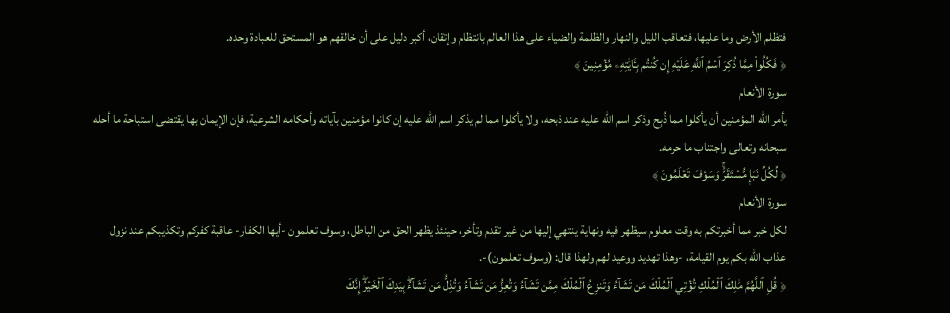فتظلم الأرض وما عليها، فتعاقب الليل والنهار والظلمة والضياء على هذا العالم بانتظام وإتقان، أكبر دليل على أن خالقهم هو المستحق للعبادة وحده.
﴿ فَكُلُواْ مِمَّا ذُكِرَ ٱسۡمُ ٱللَّهِ عَلَيۡهِ إِن كُنتُم بِـَٔايَٰتِهِۦ مُؤۡمِنِينَ ﴾
سورة الأنعام
يأمر الله المؤمنين أن يأكلوا مما ذُبِح وذكر اسم الله عليه عند ذبحه، ولا يأكلوا مما لم يذكر اسم الله عليه إن كانوا مؤمنين بآياته وأحكامه الشرعية، فإن الإيمان بها يقتضى استباحة ما أحله سبحانه وتعالى واجتناب ما حرمه.
﴿ لِّكُلِّ نَبَإٖ مُّسۡتَقَرّٞۚ وَسَوۡفَ تَعۡلَمُونَ ﴾
سورة الأنعام
لكل خبر مما أخبرتكم به وقت معلوم سيظهر فيه ونهاية ينتهي إليها من غير تقدم وتأخر، حينئذ يظهر الحق من الباطل، وسوف تعلمون -أيها الكفار- عاقبة كفركم وتكذيبكم عند نزول عذاب الله بكم يوم القيامة، -وهذا تهديد ووعيد لهم ولهذا قال: (وسوف تعلمون)-.
﴿ قُلِ ٱللَّهُمَّ مَٰلِكَ ٱلۡمُلۡكِ تُؤۡتِي ٱلۡمُلۡكَ مَن تَشَآءُ وَتَنزِعُ ٱلۡمُلۡكَ مِمَّن تَشَآءُ وَتُعِزُّ مَن تَشَآءُ وَتُذِلُّ مَن تَشَآءُۖ بِيَدِكَ ٱلۡخَيۡرُۖ إِنَّكَ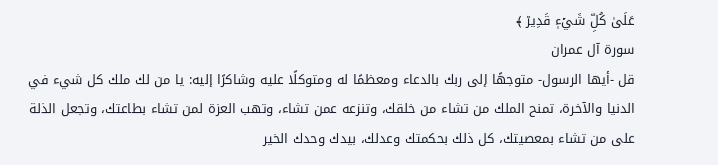عَلَىٰ كُلِّ شَيۡءٖ قَدِيرٞ ﴾
سورة آل عمران
قل -أيها الرسول- متوجهًا إلى ربك بالدعاء ومعظمًا له ومتوكلًا عليه وشاكرًا إليه: يا من لك ملك كل شيء في الدنيا والآخرة، تمنح الملك من تشاء من خلقك، وتنزعه عمن تشاء، وتهب العزة لمن تشاء بطاعتك، وتجعل الذلة على من تشاء بمعصيتك، كل ذلك بحكمتك وعدلك، بيدك وحدك الخير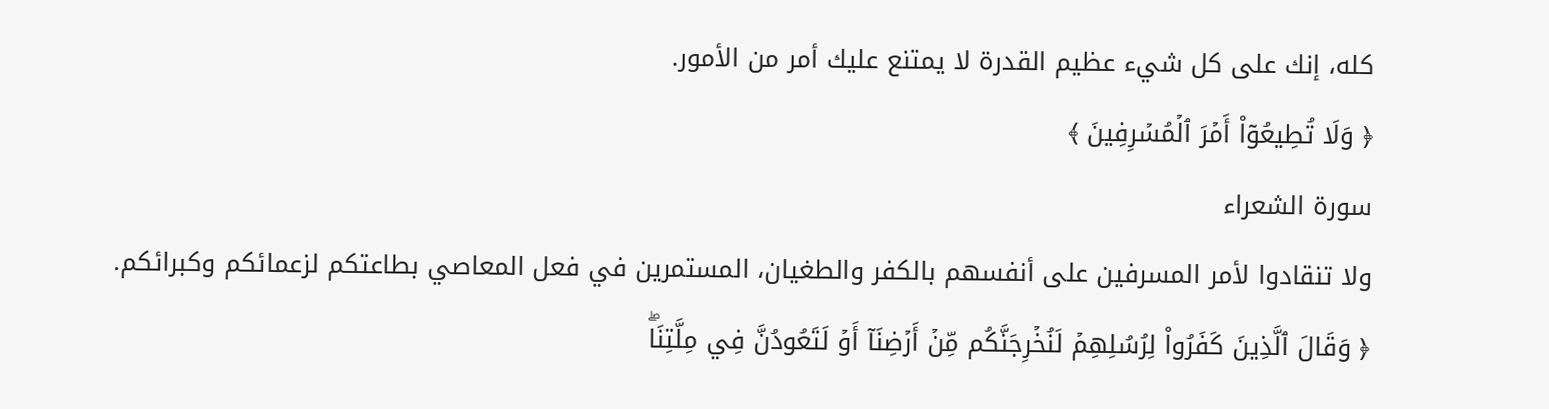كله، إنك على كل شيء عظيم القدرة لا يمتنع عليك أمر من الأمور.
﴿ وَلَا تُطِيعُوٓاْ أَمۡرَ ٱلۡمُسۡرِفِينَ ﴾
سورة الشعراء
ولا تنقادوا لأمر المسرفين على أنفسهم بالكفر والطغيان، المستمرين في فعل المعاصي بطاعتكم لزعمائكم وكبرائكم.
﴿ وَقَالَ ٱلَّذِينَ كَفَرُواْ لِرُسُلِهِمۡ لَنُخۡرِجَنَّكُم مِّنۡ أَرۡضِنَآ أَوۡ لَتَعُودُنَّ فِي مِلَّتِنَاۖ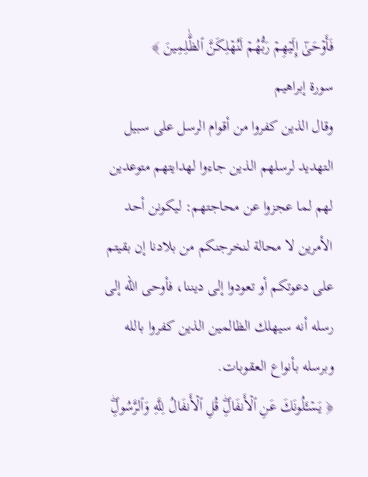فَأَوۡحَىٰٓ إِلَيۡهِمۡ رَبُّهُمۡ لَنُهۡلِكَنَّ ٱلظَّٰلِمِينَ ﴾
سورة إبراهيم
وقال الذين كفروا من أقوام الرسل على سبيل التهديد لرسلهم الذين جاءوا لهدايتهم متوعدين لهم لما عجزوا عن محاجتهم: ليكونن أحد الأمرين لا محالة لنخرجنكم من بلادنا إن بقيتم على دعوتكم أو تعودوا إلى ديننا، فأوحى الله إلى رسله أنه سيهلك الظالمين الذين كفروا بالله وبرسله بأنواع العقوبات.
﴿ يَسۡـَٔلُونَكَ عَنِ ٱلۡأَنفَالِۖ قُلِ ٱلۡأَنفَالُ لِلَّهِ وَٱلرَّسُولِۖ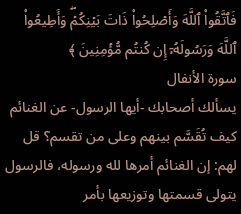فَٱتَّقُواْ ٱللَّهَ وَأَصۡلِحُواْ ذَاتَ بَيۡنِكُمۡۖ وَأَطِيعُواْ ٱللَّهَ وَرَسُولَهُۥٓ إِن كُنتُم مُّؤۡمِنِينَ ﴾
سورة الأنفال
يسألك أصحابك -أيها الرسول- عن الغنائم كيف تُقَسَّم بينهم وعلى من تقسم؟ قل لهم: إن الغنائم أمرها لله ورسوله، فالرسول يتولى قسمتها وتوزيعها بأمر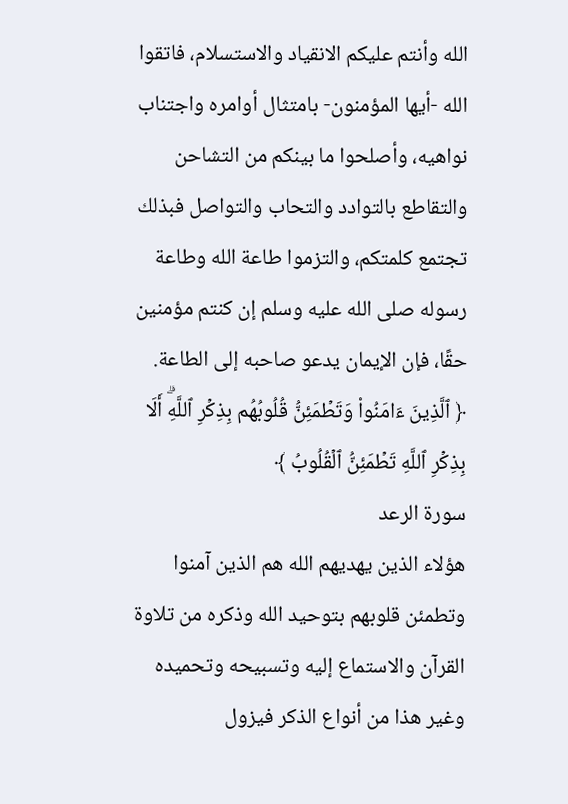الله وأنتم عليكم الانقياد والاستسلام، فاتقوا الله -أيها المؤمنون- بامتثال أوامره واجتناب نواهيه، وأصلحوا ما بينكم من التشاحن والتقاطع بالتوادد والتحاب والتواصل فبذلك تجتمع كلمتكم، والتزموا طاعة الله وطاعة رسوله صلى الله عليه وسلم إن كنتم مؤمنين حقًا، فإن الإيمان يدعو صاحبه إلى الطاعة.
﴿ ٱلَّذِينَ ءَامَنُواْ وَتَطۡمَئِنُّ قُلُوبُهُم بِذِكۡرِ ٱللَّهِۗ أَلَا بِذِكۡرِ ٱللَّهِ تَطۡمَئِنُّ ٱلۡقُلُوبُ ﴾
سورة الرعد
هؤلاء الذين يهديهم الله هم الذين آمنوا وتطمئن قلوبهم بتوحيد الله وذكره من تلاوة القرآن والاستماع إليه وتسبيحه وتحميده وغير هذا من أنواع الذكر فيزول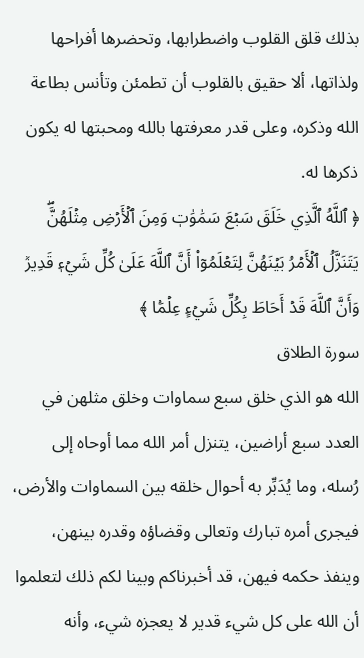بذلك قلق القلوب واضطرابها، وتحضرها أفراحها ولذاتها، ألا حقيق بالقلوب أن تطمئن وتأنس بطاعة الله وذكره، وعلى قدر معرفتها بالله ومحبتها له يكون ذكرها له.
﴿ ٱللَّهُ ٱلَّذِي خَلَقَ سَبۡعَ سَمَٰوَٰتٖ وَمِنَ ٱلۡأَرۡضِ مِثۡلَهُنَّۖ يَتَنَزَّلُ ٱلۡأَمۡرُ بَيۡنَهُنَّ لِتَعۡلَمُوٓاْ أَنَّ ٱللَّهَ عَلَىٰ كُلِّ شَيۡءٖ قَدِيرٞ وَأَنَّ ٱللَّهَ قَدۡ أَحَاطَ بِكُلِّ شَيۡءٍ عِلۡمَۢا ﴾
سورة الطلاق
الله هو الذي خلق سبع سماوات وخلق مثلهن في العدد سبع أراضين، يتنزل أمر الله مما أوحاه إلى رُسله، وما يُدَبِّر به أحوال خلقه بين السماوات والأرض، فيجرى أمره تبارك وتعالى وقضاؤه وقدره بينهن، وينفذ حكمه فيهن، قد أخبرناكم وبينا لكم ذلك لتعلموا أن الله على كل شيء قدير لا يعجزه شيء، وأنه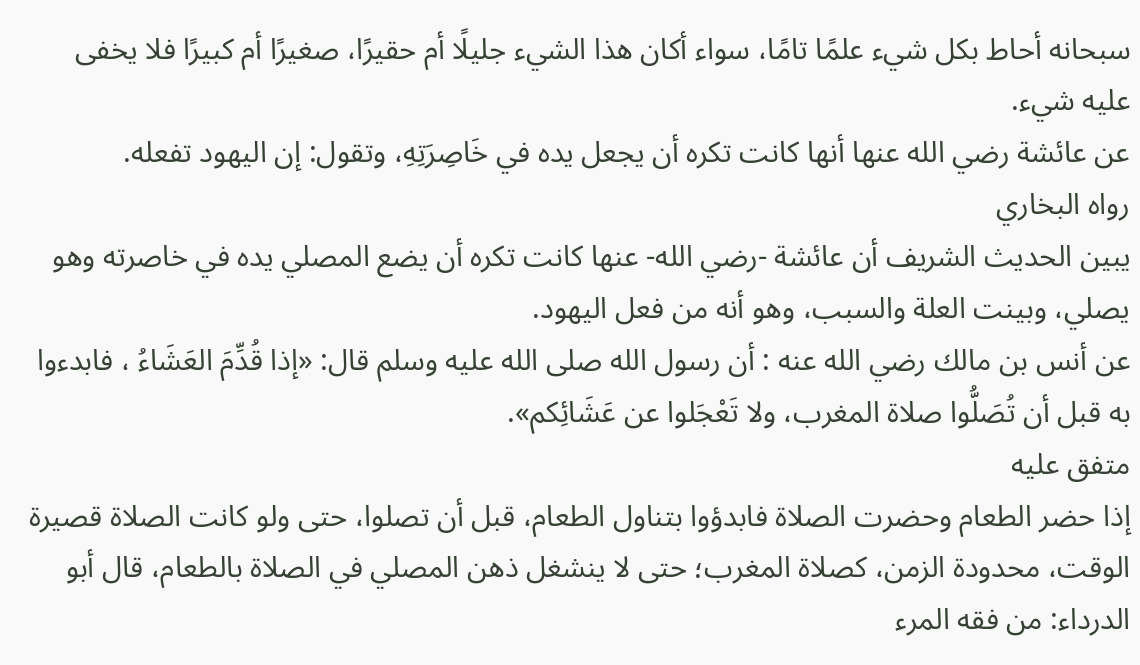سبحانه أحاط بكل شيء علمًا تامًا، سواء أكان هذا الشيء جليلًا أم حقيرًا، صغيرًا أم كبيرًا فلا يخفى عليه شيء.
عن عائشة رضي الله عنها أنها كانت تكره أن يجعل يده في خَاصِرَتِهِ، وتقول: إن اليهود تفعله.
رواه البخاري
يبين الحديث الشريف أن عائشة -رضي الله- عنها كانت تكره أن يضع المصلي يده في خاصرته وهو يصلي، وبينت العلة والسبب، وهو أنه من فعل اليهود.
عن أنس بن مالك رضي الله عنه : أن رسول الله صلى الله عليه وسلم قال: «إذا قُدِّمَ العَشَاءُ ، فابدءوا به قبل أن تُصَلُّوا صلاة المغرب، ولا تَعْجَلوا عن عَشَائِكم».
متفق عليه
إذا حضر الطعام وحضرت الصلاة فابدؤوا بتناول الطعام، قبل أن تصلوا، حتى ولو كانت الصلاة قصيرة الوقت، محدودة الزمن، كصلاة المغرب؛ حتى لا ينشغل ذهن المصلي في الصلاة بالطعام، قال أبو الدرداء: من فقه المرء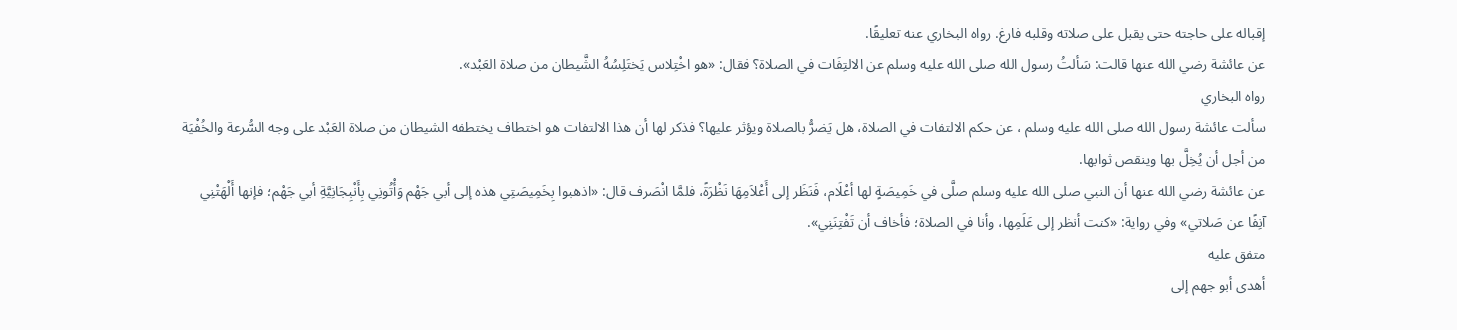إقباله على حاجته حتى يقبل على صلاته وقلبه فارغ. رواه البخاري عنه تعليقًا.
عن عائشة رضي الله عنها قالت: سَألتُ رسول الله صلى الله عليه وسلم عن الالتِفَات في الصلاة؟ فقال: «هو اخْتِلاس يَختَلِسُهُ الشَّيطان من صلاة العَبْد».
رواه البخاري
سألت عائشة رسول الله صلى الله عليه وسلم ، عن حكم الالتفات في الصلاة، هل يَضرُّ بالصلاة ويؤثر عليها؟ فذكر لها أن هذا الالتفات هو اختطاف يختطفه الشيطان من صلاة العَبْد على وجه السُّرعة والخُفْيَة من أجل أن يُخِلَّ بها وينقص ثوابها.
عن عائشة رضي الله عنها أن النبي صلى الله عليه وسلم صلَّى في خَمِيصَةٍ لها أعْلَام، فَنَظَر إلى أَعْلاَمِهَا نَظْرَةً، فلمَّا انْصَرف قال: «اذهبوا بِخَمِيصَتِي هذه إلى أبي جَهْم وَأْتُونِي بِأَنْبِجَانِيَّةِ أبي جَهْم؛ فإنها أَلْهَتْنِي آنِفًا عن صَلاتي» وفي رواية: «كنت أنظر إلى عَلَمِها، وأنا في الصلاة؛ فأخاف أن تَفْتِنَنِي».
متفق عليه
أهدى أبو جهم إلى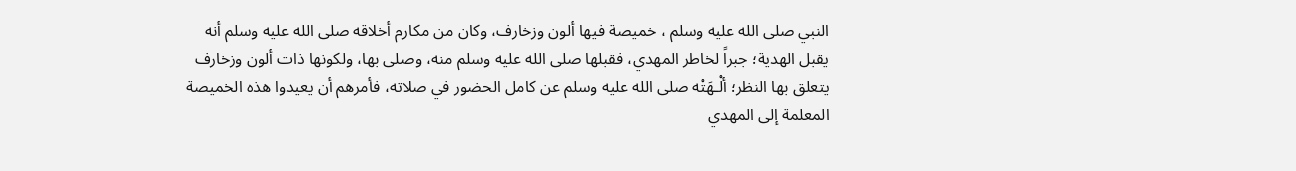النبي صلى الله عليه وسلم ، خميصة فيها ألون وزخارف، وكان من مكارم أخلاقه صلى الله عليه وسلم أنه يقبل الهدية؛ جبراً لخاطر المهدي، فقبلها صلى الله عليه وسلم منه، وصلى بها، ولكونها ذات ألون وزخارف يتعلق بها النظر؛ ألْـهَتْه صلى الله عليه وسلم عن كامل الحضور في صلاته، فأمرهم أن يعيدوا هذه الخميصة المعلمة إلى المهدي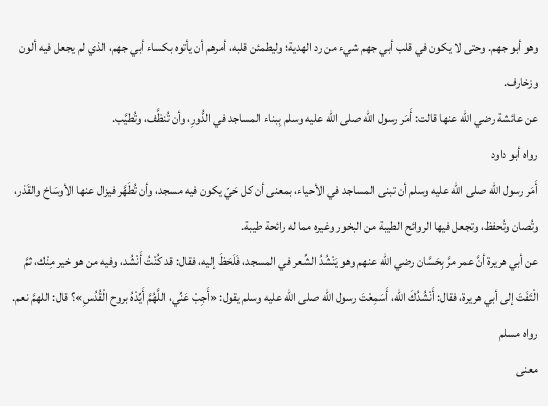وهو أبو جهم. وحتى لا يكون في قلب أبي جهم شيء من رد الهدية؛ وليطمئن قلبه، أمرهم أن يأتوه بكساء أبي جهم، الذي لم يجعل فيه ألون وزخارف.
عن عائشة رضي الله عنها قالت: أَمَر رسول الله صلى الله عليه وسلم بِبناء المساجد في الدُّورِ، وأن تُنظَّف، وتُطيَّب.
رواه أبو داود
أَمَر رسول الله صلى الله عليه وسلم أن تبنى المساجد في الأحياء، بمعنى أن كل حَيّ يكون فيه مسجد، وأن تُطَهَّر فيزال عنها الأوسَاخ والقَذر، وتُصان وتُحفظ، وتجعل فيها الروائح الطيبة من البخور وغيره مما له رائحة طيبة.
عن أبي هريرة أنَّ عمر مرَّ بِحَسَّان رضي الله عنهم وهو يَنْشُدُ الشِّعر في المسجد، فَلَحَظَ إليه، فقال: قد كُنْتُ أَنْشُد، وفيه من هو خير مِنْك، ثمَّ الْتَفَتَ إلى أبي هريرة، فقال: أَنْشُدُكَ الله، أَسَمِعْتَ رسول الله صلى الله عليه وسلم يقول: «أَجِبْ عَنِّي، اللَّهُمَّ أَيِّدْهُ بروح الْقُدُسِ»؟ قال: اللهمَّ نعم.
رواه مسلم
معنى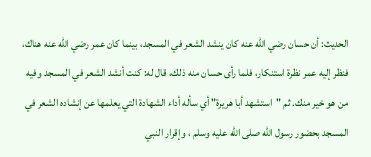الحديث: أن حسان رضي الله عنه كان ينشد الشعر في المسجد، بينما كان عمر رضي الله عنه هناك، فنظر إليه عمر نظرة استنكار، فلما رأى حسان منه ذلك، قال له: كنت أنشد الشعر في المسجد وفيه من هو خير منك. ثم "استشهد أبا هريرة" أي سأله أداء الشهادة التي يعلمها عن إنشاده الشعر في المسجد بحضور رسول الله صلى الله عليه وسلم ، وإقرار النبي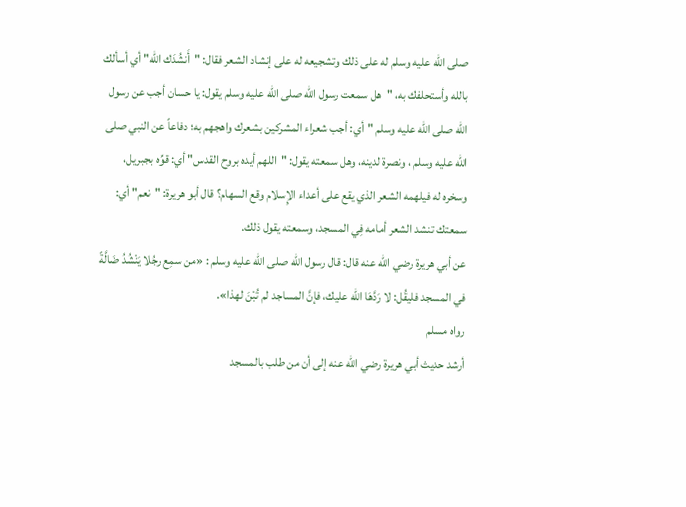صلى الله عليه وسلم له على ذلك وتشجيعه له على إنشاد الشعر فقال: "أَنشُدَك الله" أي أسألك بالله وأستحلفك به، "هل سمعت رسول الله صلى الله عليه وسلم يقول: يا حسان أجب عن رسول الله صلى الله عليه وسلم "أي: أجب شعراء المشركين بشعرك واهجهم به؛ دفاعاً عن النبي صلى الله عليه وسلم ، ونصرة لدينه، وهل سمعته يقول: "اللهم أيده بروح القدس" أي: قوِّه بجبريل، وسخره له فيلهمه الشعر الذي يقع على أعداء الإِسلام وقع السهام؟ قال أبو هريرة: "نعم" أي: سمعتك تنشد الشعر أمامه فِي المسجد، وسمعته يقول ذلك.
عن أبي هريرة رضي الله عنه قال: قال رسول الله صلى الله عليه وسلم : «من سمِع رجُلا يَنْشُدُ ضَالَّةً في المسجد فليقُل: لا رَدَّهَا الله عليك، فإنَّ المساجد لم تُبْنَ لهذا».
رواه مسلم
أرشد حديث أبي هريرة رضي الله عنه إلى أن من طلب بالمسجد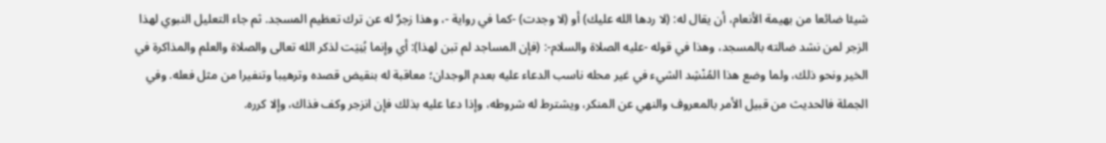شيئا ضائعا من بهيمة الأنعام، أن يقال له: (لا ردها الله عليك) أو (لا وجدت) -كما في رواية -، وهذا زجرٌ له عن ترك تعظيم المسجد. ثم جاء التعليل النبوي لهذا الزجر لمن نشد ضالته بالمسجد، وهذا في قوله -عليه الصلاة والسلام-: (فإن المساجد لم تبن لهذا): أي وإنما بُنِيَت لذكر الله تعالى والصلاة والعلم والمذاكرة في الخير ونحو ذلك، ولما وضع هذا المُنْشِد الشيء في غير محله ناسب الدعاء عليه بعدم الوجدان؛ معاقبة له بنقيض قصده وترهيبا وتنفيرا من مثل فعله. وفي الجملة فالحديث من قبيل الأمر بالمعروف والنهي عن المنكر، ويشترط له شروطه، وإذا دعا عليه بذلك فإن انزجر وكف فذاك، وإلا كرره.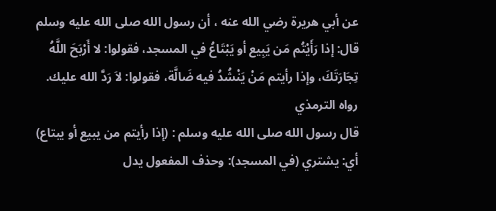عن أبي هريرة رضي الله عنه ، أن رسول الله صلى الله عليه وسلم قال: إذا رَأَيْتُم مَن يَبِيع أو يَبْتَاعُ في المسجد، فقولوا: لا أَرْبَحَ اللَّهُ تِجَارَتَكَ، وإذا رأيتم مَنْ يَنْشُدُ فيه ضَالَّة، فقولوا: لاَ رَدَّ الله عليك.
رواه الترمذي
قال رسول الله صلى الله عليه وسلم : (إذا رأيتم من يبيع أو يبتاع) أي: يشتري (في المسجد): وحذف المفعول يدل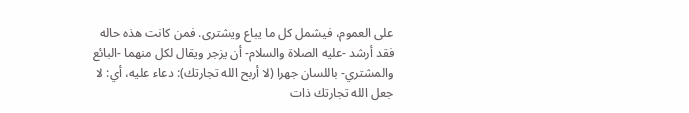على العموم، فيشمل كل ما يباع ويشترى. فمن كانت هذه حاله فقد أرشد -عليه الصلاة والسلام- أن يزجر ويقال لكل منهما -البائع والمشتري- باللسان جهرا (لا أربح الله تجارتك): دعاء عليه، أي: لا جعل الله تجارتك ذات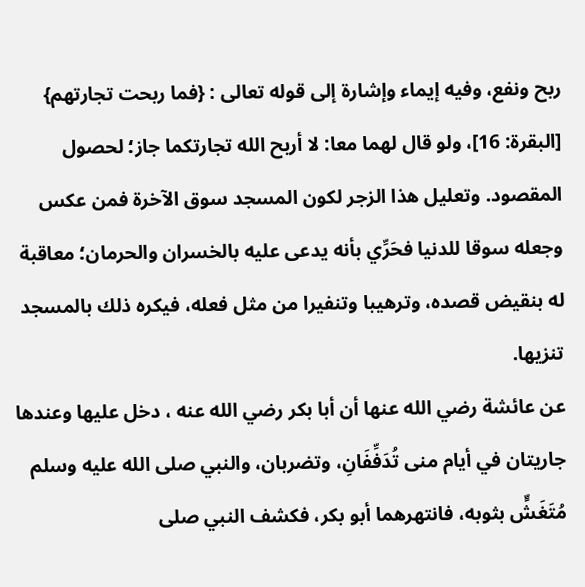ربح ونفع، وفيه إيماء وإشارة إلى قوله تعالى : {فما ربحت تجارتهم} [البقرة: 16]، ولو قال لهما معا: لا أربح الله تجارتكما جاز؛ لحصول المقصود. وتعليل هذا الزجر لكون المسجد سوق الآخرة فمن عكس وجعله سوقا للدنيا فحَرِّي بأنه يدعى عليه بالخسران والحرمان؛ معاقبة له بنقيض قصده، وترهيبا وتنفيرا من مثل فعله، فيكره ذلك بالمسجد تنزيها.
عن عائشة رضي الله عنها أن أبا بكر رضي الله عنه ، دخل عليها وعندها جاريتان في أيام منى تُدَفِّفَانِ، وتضربان، والنبي صلى الله عليه وسلم مُتَغَشٍّ بثوبه، فانتهرهما أبو بكر، فكشف النبي صلى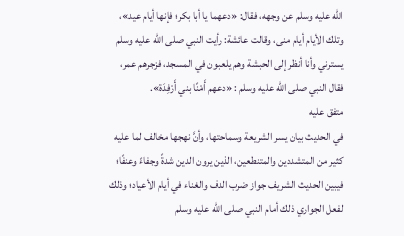الله عليه وسلم عن وجهه، فقال: «دعهما يا أبا بكر؛ فإنها أيام عيد»، وتلك الأيام أيام منى، وقالت عائشة: رأيت النبي صلى الله عليه وسلم يسترني وأنا أنظر إلى الحبشة وهم يلعبون في المسجد، فزجرهم عمر، فقال النبي صلى الله عليه وسلم : «دعهم أَمْنًا بني أَرْفِدَة».
متفق عليه
في الحديث بيان يسر الشريعة وسماحتها، وأنَّ نهجها مخالف لما عليه كثير من المتشددين والمتنطعين، الذين يرون الدين شدةً وجفاءً وعنفًا؛ فيبين الحديث الشريف جواز ضرب الدف والغناء في أيام الأعياد؛ وذلك لفعل الجواري ذلك أمام النبي صلى الله عليه وسلم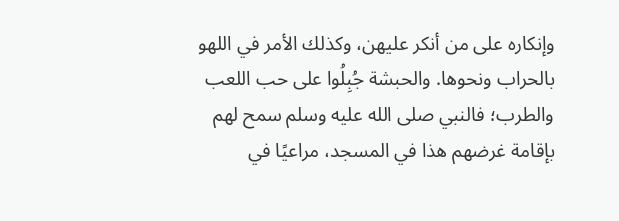وإنكاره على من أنكر عليهن، وكذلك الأمر في اللهو بالحراب ونحوها. والحبشة جُبِلُوا على حب اللعب والطرب؛ فالنبي صلى الله عليه وسلم سمح لهم بإقامة غرضهم هذا في المسجد، مراعيًا في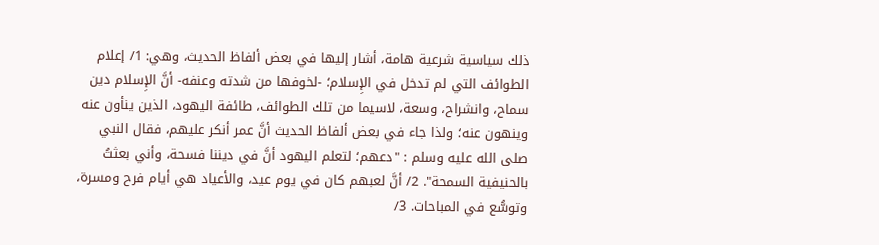ذلك سياسية شرعية هامة، أشار إليها في بعض ألفاظ الحديث، وهي: 1/ إعلام الطوائف التي لم تدخل في الإِسلام؛ -لخوفها من شدته وعنفه- أنَّ الإِسلام دين سماح، وانشراح، وسعة، لاسيما من تلك الطوائف، طائفة اليهود، الذين ينأون عنه وينهون عنه؛ ولذا جاء في بعض ألفاظ الحديث أنَّ عمر أنكر عليهم، فقال النبي صلى الله عليه وسلم : "دعهم؛ لتعلم اليهود أنَّ في ديننا فسحة، وأني بعثتُ بالحنيفية السمحة". 2/ أنَّ لعبهم كان في يوم عيد، والأعياد هي أيام فرح ومسرة، وتوسُّع في المباحات. 3/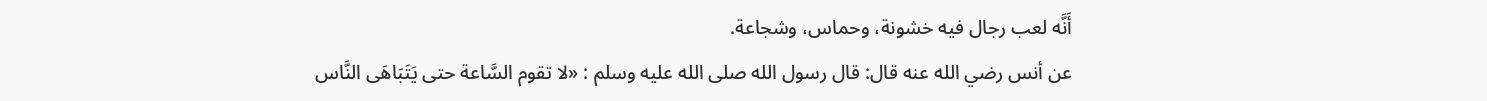أَنَّه لعب رجال فيه خشونة، وحماس، وشجاعة.
عن أنس رضي الله عنه قال: قال رسول الله صلى الله عليه وسلم : «لا تقوم السَّاعة حتى يَتَبَاهَى النَّاس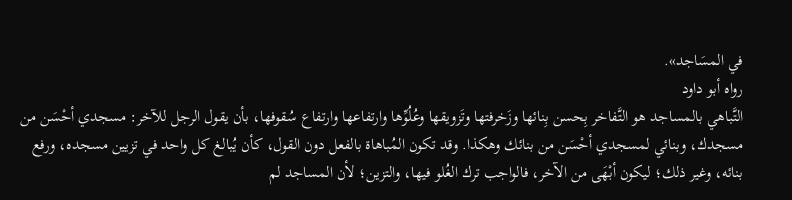في المسَاجد».
رواه أبو داود
التَّباهي بالمساجد هو التَّفاخر بِحسن بِنائها وزَخرفتها وتَزويقها وعُلُوِّها وارتفاعها وارتفاع سُقوفها، بأن يقول الرجل للآخر: مسجدي أحْسَن من مسجدك، وبنائي لمسجدي أحْسَن من بنائك وهكذا. وقد تكون المُباهاة بالفعل دون القول، كأن يُبالغ كل واحد في تزيين مسجده، ورفع بنائه، وغير ذلك؛ ليكون أبْهَى من الآخر، فالواجب ترك الغُلو فيها، والتزين؛ لأن المساجد لم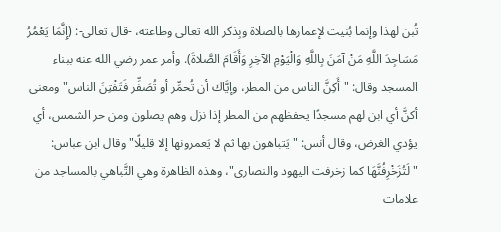تُبن لهذا وإنما بُنيت لإعمارها بالصلاة وبِذكر الله تعالى وطاعته، -قال تعالى-: (إِنَّمَا يَعْمُرُ مَسَاجِدَ اللَّهِ مَنْ آمَنَ بِاللَّهِ وَالْيَوْمِ الآخِرِ وَأَقَامَ الصَّلاةَ). وأمر عمر رضي الله عنه ببناء المسجد وقال: "أَكِنَّ الناس من المطر، وإيَّاك أن تُحمِّر أو تُصَفِّر فَتَفْتِنَ الناس" ومعنى أكنَّ أي ابن لهم مسجدًا يحفظهم من المطر إذا نزل وهم يصلون ومن حر الشمس، أي يؤدي الغرض، وقال أنس: "يَتباهون بها ثم لا يَعمرونها إلا قليلًا" وقال ابن عباس: "لَتُزَخْرِفُنَّهَا كما زخرفت اليهود والنصارى"، وهذه الظاهرة وهي التَّباهي بالمساجد من علامات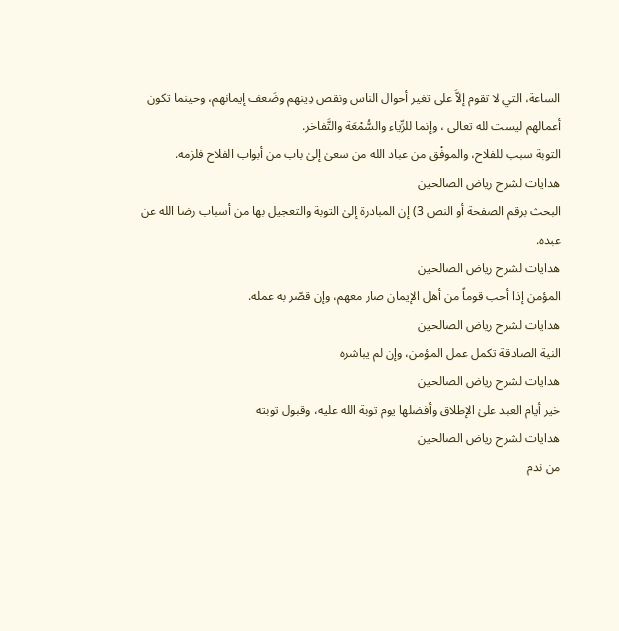الساعة، التي لا تقوم إلاَّ على تغير أحوال الناس ونقص دِينهم وضَعف إيمانهم، وحينما تكون أعمالهم ليست لله تعالى ، وإنما للرِّياء والسُّمْعَة والتَّفاخر.
التوبة سبب للفلاح، والموفْق من عباد الله من سعىٰ إلىٰ باب من أبواب الفلاح فلزمه.
هدايات لشرح رياض الصالحين
البحث برقم الصفحة أو النص 3) إن المبادرة إلىٰ التوبة والتعجيل بها من أسباب رضا الله عن عبده.
هدايات لشرح رياض الصالحين
المؤمن إذا أحب قوماً من أهل الإيمان صار معهم، وإن قصّر به عمله.
هدايات لشرح رياض الصالحين
النية الصادقة تكمل عمل المؤمن، وإن لم يباشره
هدايات لشرح رياض الصالحين
خير أيام العبد علىٰ الإطلاق وأفضلها يوم توبة الله عليه، وقبول توبته
هدايات لشرح رياض الصالحين
من ندم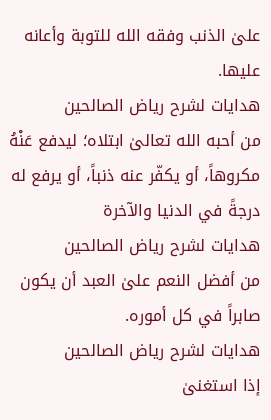علىٰ الذنب وفقه الله للتوبة وأعانه عليها.
هدايات لشرح رياض الصالحين
من أحبه الله تعالىٰ ابتلاه؛ ليدفع عَنْهُ مكروهاً، أو يكفّر عنه ذنباً، أو يرفع له درجةً في الدنيا والآخرة
هدايات لشرح رياض الصالحين
من أفضل النعم علىٰ العبد أن يكون صابراً في كل أموره.
هدايات لشرح رياض الصالحين
إذا استغنىٰ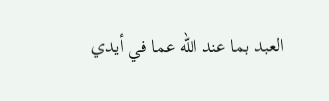العبد بما عند الله عما في أيدي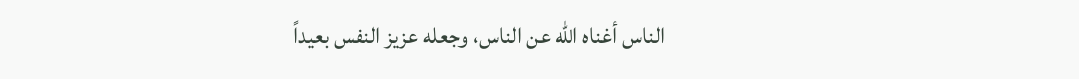الناس أغناه الله عن الناس، وجعله عزيز النفس بعيداً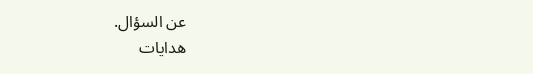عن السؤال.
هدايات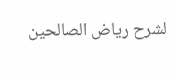لشرح رياض الصالحين